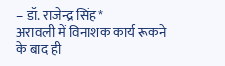– डॉ. राजेन्द्र सिंह*
अरावली में विनाशक कार्य रूकने के बाद ही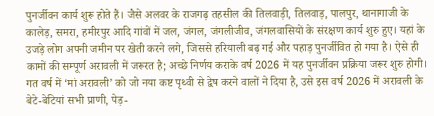पुनर्जीवन कार्य शुरू होते हैं। जैसे अलवर के राजगढ़ तहसील की तिलवाड़ी, तिलवाड़, पालपुर, थानागाजी के कालेड़, समरा, हमीरपुर आदि गांवों में जल, जंगल, जंगलीजीव, जंगलवासियों के संरक्षण कार्य शुरु हुए। यहां के उजड़े लोग अपनी जमीन पर खेती करने लगे, जिससे हरियाली बढ़ गई और पहाड़ पुनर्जीवित हो गया है। ऐसे ही कामों की सम्पूर्ण अरावली में जरूरत है; अच्छे निर्णय कराके वर्ष 2026 में यह पुनर्जीवन प्रक्रिया जरूर शुरु होगी।
गत वर्ष में ‘मां अरावली’ को जो नया कष्ट पृथ्वी से द्वेष करने वालों ने दिया है, उसे इस वर्ष 2026 में अरावली के बेटे-बेटियां सभी प्राणी, पेड़-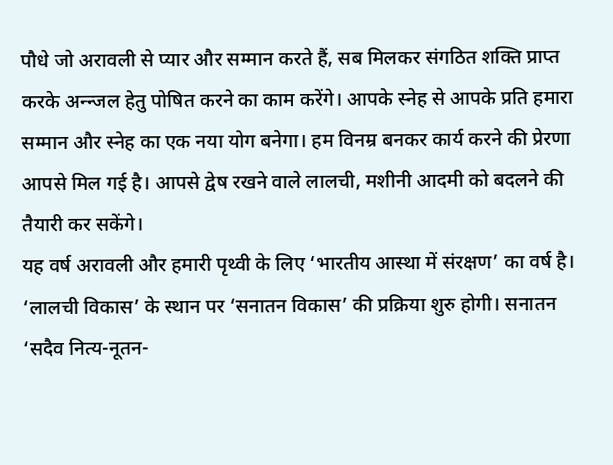पौधे जो अरावली से प्यार और सम्मान करते हैं, सब मिलकर संगठित शक्ति प्राप्त करके अन्न्जल हेतु पोषित करने का काम करेंगे। आपके स्नेह से आपके प्रति हमारा सम्मान और स्नेह का एक नया योग बनेगा। हम विनम्र बनकर कार्य करने की प्रेरणा आपसे मिल गई है। आपसे द्वेष रखने वाले लालची, मशीनी आदमी को बदलने की तैयारी कर सकेंगे।
यह वर्ष अरावली और हमारी पृथ्वी के लिए ‘भारतीय आस्था में संरक्षण’ का वर्ष है। ‘लालची विकास’ के स्थान पर ‘सनातन विकास’ की प्रक्रिया शुरु होगी। सनातन ‘सदैव नित्य-नूतन-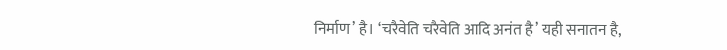निर्माण’ है। ‘चरैवेति चरैवेति आदि अनंत है’ यही सनातन है,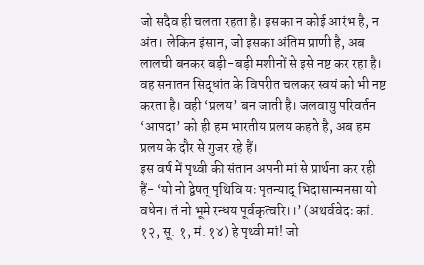जो सदैव ही चलता रहता है। इसका न कोई आरंभ है, न अंत। लेकिन इंसान, जो इसका अंतिम प्राणी है, अब लालची बनकर बड़ी-बड़ी मशीनों से इसे नष्ट कर रहा है। वह सनातन सिद्धांत के विपरीत चलकर स्वयं को भी नष्ट करता है। वही ‘प्रलय’ बन जाती है। जलवायु परिवर्तन ‘आपदा’ को ही हम भारतीय प्रलय कहते है, अब हम प्रलय के दौर से गुजर रहे हैं।
इस वर्ष में पृथ्वी की संतान अपनी मां से प्रार्थना कर रही हैं- ‘यो नो द्वेषत् पृथिवि यः पृतन्याद् भिदासान्मनसा यो वधेन। तं नो भूमे रन्धय पूर्वकृत्वरि।।’ (अथर्ववेदः कां. १२, सू. १, मं. १४) हे पृथ्वी मां! जो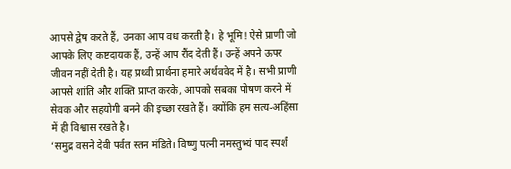आपसे द्वेष करते हैं, उनका आप वध करती है। हे भूमि! ऐसे प्राणी जो आपके लिए कष्टदायक हैं, उन्हें आप रौंद देती हैं। उन्हें अपने ऊपर जीवन नहीं देती है। यह प्रथ्वी प्रार्थना हमारे अर्थववेद में है। सभी प्राणी आपसे शांति और शक्ति प्राप्त करके, आपको सबका पोषण करने में सेवक और सहयोगी बनने की इच्छा रखते हैं। क्योंकि हम सत्य-अहिंसा में ही विश्वास रखते है।
‘समुद्र वसने देवी पर्वत स्तन मंडिते। विष्णु पत्नी नमस्तुभ्यं पाद स्पर्शं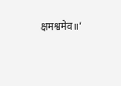क्षमश्वमेव॥’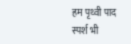हम पृथ्वी पाद स्पर्श भी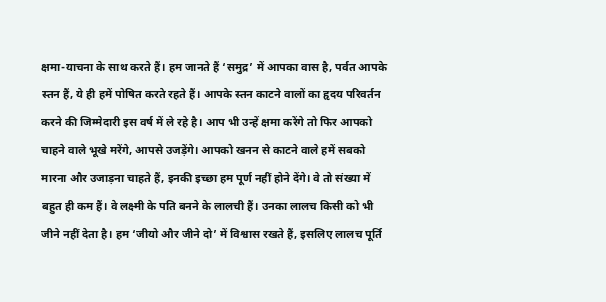क्षमा-याचना के साथ करते हैं। हम जानते हैं ‘समुद्र’ में आपका वास है, पर्वत आपके स्तन हैं, ये ही हमें पोषित करते रहते हैं। आपके स्तन काटने वालों का हृदय परिवर्तन करने की जिम्मेदारी इस वर्ष में ले रहे है। आप भी उन्हें क्षमा करेंगे तो फिर आपको चाहने वाले भूखे मरेंगे, आपसे उजड़ेंगे। आपको खनन से काटने वाले हमें सबको मारना और उजाड़ना चाहते हैं, इनकी इच्छा हम पूर्ण नहीं होने देंगे। वे तो संख्या में बहुत ही कम हैं। वे लक्ष्मी के पति बनने के लालची हैं। उनका लालच किसी को भी जीने नहीं देता है। हम ‘जीयो और जीने दो’ में विश्वास रखते हैं, इसलिए लालच पूर्ति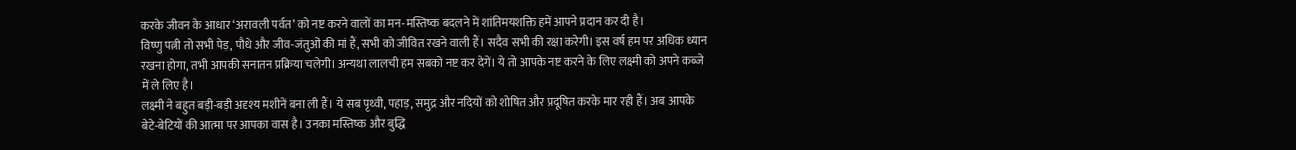करके जीवन के आधार ‘अरावली पर्वत’ को नष्ट करने वालों का मन-मस्तिष्क बदलने में शांतिमयशक्ति हमें आपने प्रदान कर दी है।
विष्णु पत्नी तो सभी पेड़, पौधे और जीव-जंतुओं की मां हैं, सभी को जीवित रखने वाली हैं। सदैव सभी की रक्षा करेगी। इस वर्ष हम पर अधिक ध्यान रखना होगा, तभी आपकी सनातन प्रक्रिया चलेगी। अन्यथा लालची हम सबको नष्ट कर देगें। ये तो आपके नष्ट करने के लिए लक्ष्मी को अपने कब्जे में ले लिए है।
लक्ष्मी ने बहुत बड़ी-बड़ी अदृश्य मशीनें बना ली हैं। ये सब पृथ्वी, पहाड़, समुद्र और नदियों को शोषित और प्रदूषित करके मार रही हैं। अब आपके बेटे-बेटियों की आत्मा पर आपका वास है। उनका मस्तिष्क और बुद्धि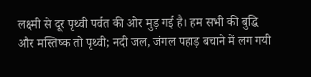लक्ष्मी से दूर पृथ्वी पर्वत की ओर मुड़ गई है। हम सभी की बुद्धि और मस्तिष्क तो पृथ्वी; नदी जल, जंगल पहाड़ बचाने में लग गयी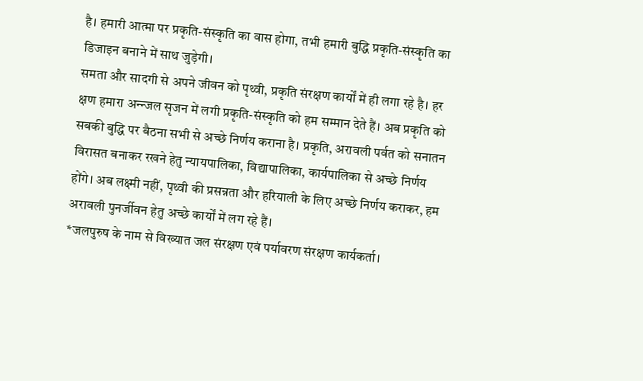है। हमारी आत्मा पर प्रकृति-संस्कृति का वास होगा, तभी हमारी बुद्धि प्रकृति-संस्कृति का डिजाइन बनाने में साथ जुड़ेगी।
समता और सादगी से अपने जीवन को पृथ्वी, प्रकृति संरक्षण कार्यों में ही लगा रहे है। हर क्षण हमारा अन्न्जल सृजन में लगी प्रकृति-संस्कृति को हम सम्मान देते हैं। अब प्रकृति को सबकी बुद्धि पर बैठना सभी से अच्छे निर्णय कराना है। प्रकृति, अरावली पर्वत को सनातन विरासत बनाकर रखने हेतु न्यायपालिका, विद्यापालिका, कार्यपालिका से अच्छे निर्णय होंगे। अब लक्ष्मी नहीं, पृथ्वी की प्रसन्नता और हरियाली के लिए अच्छे निर्णय कराकर, हम अरावली पुनर्जीवन हेतु अच्छे कार्यों में लग रहे हैं।
*जलपुरुष के नाम से विख्यात जल संरक्षण एवं पर्यावरण संरक्षण कार्यकर्ता।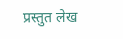प्रस्तुत लेख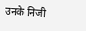उनके निजी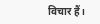विचार हैं।